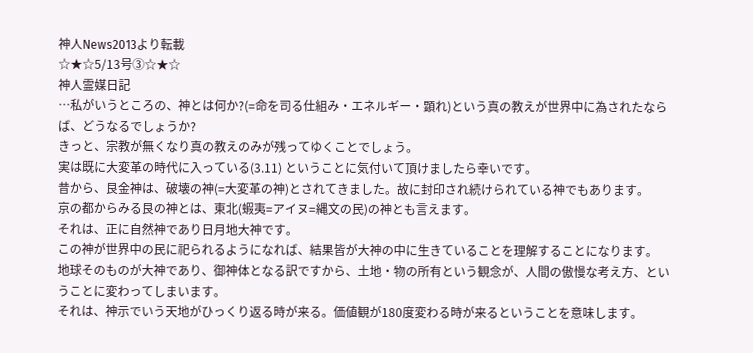神人News2013より転載
☆★☆5/13号③☆★☆
神人霊媒日記
…私がいうところの、神とは何か?(=命を司る仕組み・エネルギー・顕れ)という真の教えが世界中に為されたならば、どうなるでしょうか?
きっと、宗教が無くなり真の教えのみが残ってゆくことでしょう。
実は既に大変革の時代に入っている(3.11) ということに気付いて頂けましたら幸いです。
昔から、艮金神は、破壊の神(=大変革の神)とされてきました。故に封印され続けられている神でもあります。
京の都からみる艮の神とは、東北(蝦夷=アイヌ=縄文の民)の神とも言えます。
それは、正に自然神であり日月地大神です。
この神が世界中の民に祀られるようになれば、結果皆が大神の中に生きていることを理解することになります。
地球そのものが大神であり、御神体となる訳ですから、土地・物の所有という観念が、人間の傲慢な考え方、ということに変わってしまいます。
それは、神示でいう天地がひっくり返る時が来る。価値観が180度変わる時が来るということを意味します。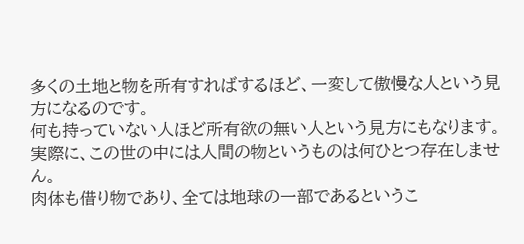多くの土地と物を所有すればするほど、一変して傲慢な人という見方になるのです。
何も持っていない人ほど所有欲の無い人という見方にもなります。
実際に、この世の中には人間の物というものは何ひとつ存在しません。
肉体も借り物であり、全ては地球の一部であるというこ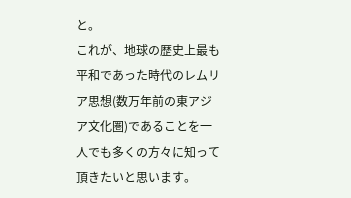と。
これが、地球の歴史上最も平和であった時代のレムリア思想(数万年前の東アジア文化圏)であることを一人でも多くの方々に知って頂きたいと思います。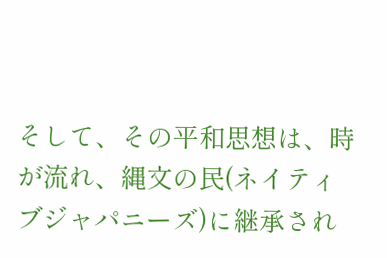そして、その平和思想は、時が流れ、縄文の民(ネイティブジャパニーズ)に継承され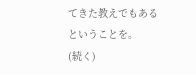てきた教えでもあるということを。
(続く)